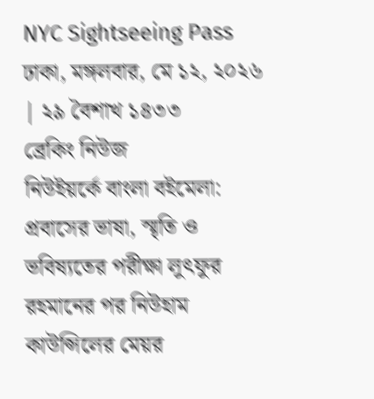NYC Sightseeing Pass
ঢাকা, মঙ্গলবার, মে ১২, ২০২৬ | ২৯ বৈশাখ ১৪৩৩
ব্রেকিং নিউজ
নিউইয়র্কে বাংলা বইমেলা: প্রবাসের ভাষা, স্মৃতি ও ভবিষ্যতের পরীক্ষা লুৎফুর রহমানের পর নিউহাম কাউন্সিলের মেয়র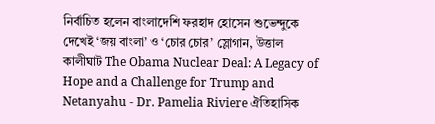নির্বাচিত হলেন বাংলাদেশি ফরহাদ হোসেন শুভেন্দুকে দেখেই ‘জয় বাংলা’ ও ‘চোর চোর’ স্লোগান, উত্তাল কালীঘাট The Obama Nuclear Deal: A Legacy of Hope and a Challenge for Trump and Netanyahu - Dr. Pamelia Riviere ঐতিহাসিক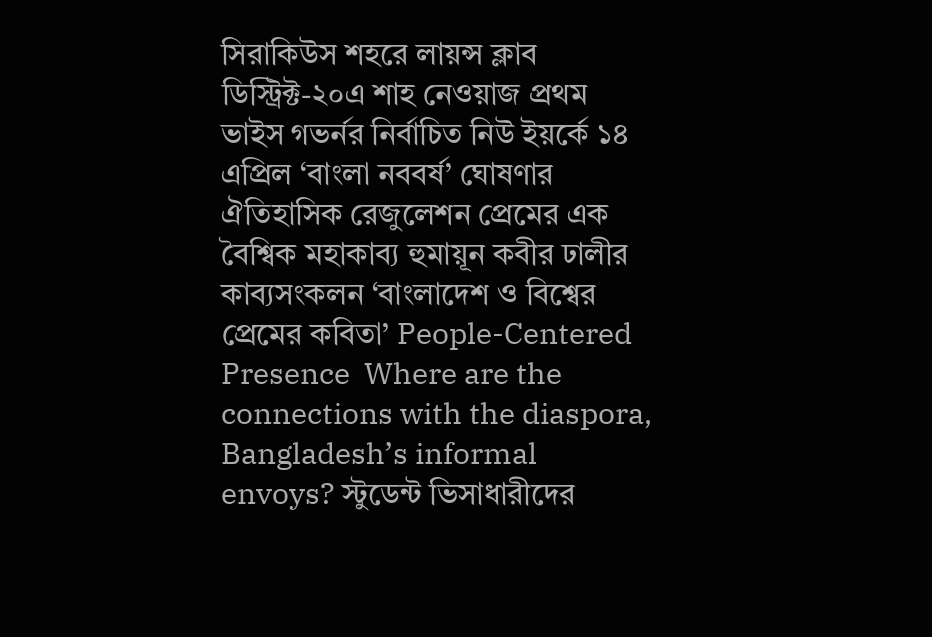সিরাকিউস শহরে লায়ন্স ক্লাব ডিস্ট্রিক্ট-২০এ শাহ নেওয়াজ প্রথম ভাইস গভর্নর নির্বাচিত নিউ ইয়র্কে ১৪ এপ্রিল ‘বাংলা নববর্ষ’ ঘোষণার ঐতিহাসিক রেজুলেশন প্রেমের এক বৈশ্বিক মহাকাব্য হুমায়ূন কবীর ঢালীর কাব্যসংকলন ‘বাংলাদেশ ও বিশ্বের প্রেমের কবিতা’ People-Centered Presence  Where are the connections with the diaspora, Bangladesh’s informal envoys? স্টুডেন্ট ভিসাধারীদের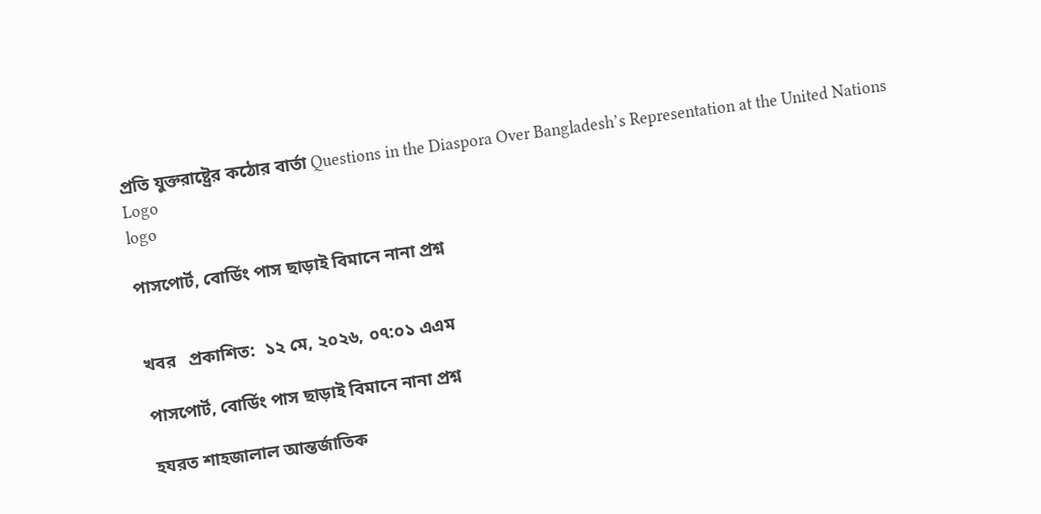প্রতি যুক্তরাষ্ট্রের কঠোর বার্তা Questions in the Diaspora Over Bangladesh’s Representation at the United Nations
Logo
logo

পাসপোর্ট, বোর্ডিং পাস ছাড়াই বিমানে নানা প্রশ্ন


খবর   প্রকাশিত:  ১২ মে, ২০২৬, ০৭:০১ এএম

পাসপোর্ট, বোর্ডিং পাস ছাড়াই বিমানে নানা প্রশ্ন

হযরত শাহজালাল আন্তর্জাতিক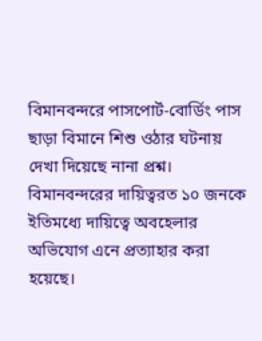বিমানবন্দরে পাসপোর্ট-বোর্ডিং পাস ছাড়া বিমানে শিশু ওঠার ঘটনায় দেখা দিয়েছে নানা প্রশ্ন। বিমানবন্দরের দায়িত্বরত ১০ জনকে ইতিমধ্যে দায়িত্বে অবহেলার অভিযোগ এনে প্রত্যাহার করা হয়েছে।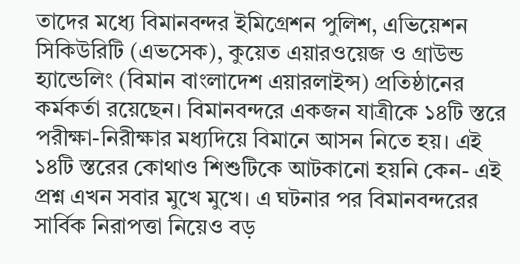তাদের মধ্যে বিমানবন্দর ইমিগ্রেশন পুলিশ, এভিয়েশন সিকিউরিটি (এভসেক), কুয়েত এয়ারওয়েজ ও গ্রাউন্ড হ্যান্ডেলিং (বিমান বাংলাদেশ এয়ারলাইন্স) প্রতিষ্ঠানের কর্মকর্তা রয়েছেন। বিমানবন্দরে একজন যাত্রীকে ১৪টি স্তরে পরীক্ষা-নিরীক্ষার মধ্যদিয়ে বিমানে আসন নিতে হয়। এই ১৪টি স্তরের কোথাও শিশুটিকে আটকানো হয়নি কেন- এই প্রশ্ন এখন সবার মুখে মুখে। এ ঘটনার পর বিমানবন্দরের সার্বিক নিরাপত্তা নিয়েও বড়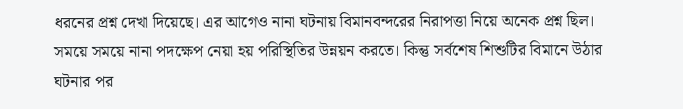ধরনের প্রশ্ন দেখা দিয়েছে। এর আগেও নানা ঘটনায় বিমানবন্দরের নিরাপত্তা নিয়ে অনেক প্রশ্ন ছিল। সময়ে সময়ে নানা পদক্ষেপ নেয়া হয় পরিস্থিতির উন্নয়ন করতে। কিন্তু সর্বশেষ শিশুটির বিমানে উঠার ঘটনার পর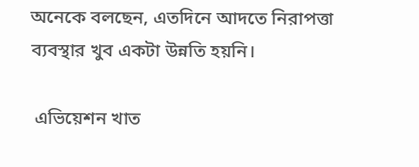অনেকে বলছেন, এতদিনে আদতে নিরাপত্তা ব্যবস্থার খুব একটা উন্নতি হয়নি।

 এভিয়েশন খাত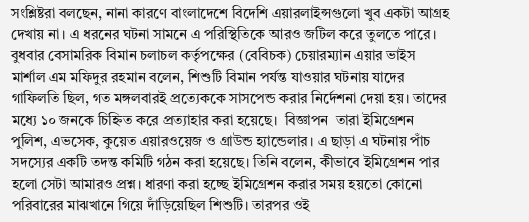সংশ্লিষ্টরা বলছেন, নানা কারণে বাংলাদেশে বিদেশি এয়ারলাইন্সগুলো খুব একটা আগ্রহ দেখায় না। এ ধরনের ঘটনা সামনে এ পরিস্থিতিকে আরও জটিল করে তুলতে পারে।  বুধবার বেসামরিক বিমান চলাচল কর্তৃপক্ষের (বেবিচক) চেয়ারম্যান এয়ার ভাইস মার্শাল এম মফিদুর রহমান বলেন, শিশুটি বিমান পর্যন্ত যাওয়ার ঘটনায় যাদের গাফিলতি ছিল, গত মঙ্গলবারই প্রত্যেককে সাসপেন্ড করার নির্দেশনা দেয়া হয়। তাদের মধ্যে ১০ জনকে চিহ্নিত করে প্রত্যাহার করা হয়েছে।  বিজ্ঞাপন  তারা ইমিগ্রেশন পুলিশ, এভসেক, কুয়েত এয়ারওয়েজ ও গ্রাউন্ড হ্যান্ডেলার। এ ছাড়া এ ঘটনায় পাঁচ সদস্যের একটি তদন্ত কমিটি গঠন করা হয়েছে। তিনি বলেন, কীভাবে ইমিগ্রেশন পার হলো সেটা আমারও প্রশ্ন। ধারণা করা হচ্ছে ইমিগ্রেশন করার সময় হয়তো কোনো পরিবারের মাঝখানে গিয়ে দাঁড়িয়েছিল শিশুটি। তারপর ওই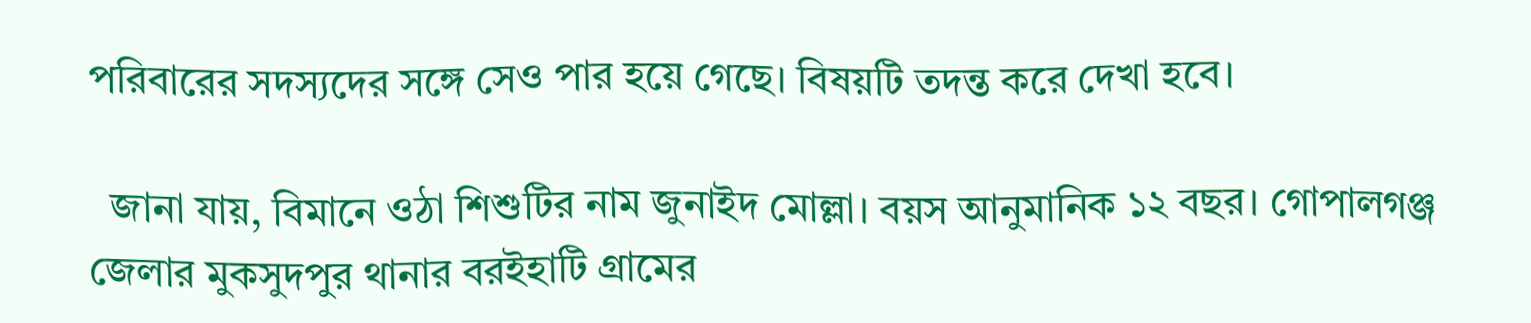পরিবারের সদস্যদের সঙ্গে সেও পার হয়ে গেছে। বিষয়টি তদন্ত করে দেখা হবে।

  জানা যায়, বিমানে ওঠা শিশুটির নাম জুনাইদ মোল্লা। বয়স আনুমানিক ১২ বছর। গোপালগঞ্জ জেলার মুকসুদপুর থানার বরইহাটি গ্রামের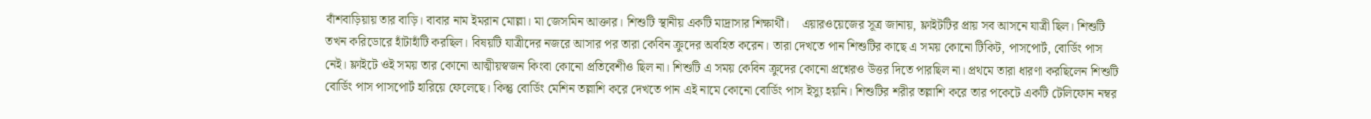বাঁশবাড়িয়ায় তার বাড়ি। বাবার নাম ইমরান মোল্লা। মা জেসমিন আক্তার। শিশুটি স্থানীয় একটি মাদ্রাসার শিক্ষার্থী।    এয়ারওয়েজের সূত্র জানায়, ফ্লাইটটির প্রায় সব আসনে যাত্রী ছিল। শিশুটি তখন করিডোরে হাঁটাহাঁটি করছিল। বিষয়টি যাত্রীদের নজরে আসার পর তারা কেবিন ক্রুদের অবহিত করেন। তারা দেখতে পান শিশুটির কাছে এ সময় কোনো টিকিট, পাসপোর্ট, বোর্ডিং পাস নেই। ফ্লাইটে ওই সময় তার কোনো আত্মীয়স্বজন কিংবা কোনো প্রতিবেশীও ছিল না। শিশুটি এ সময় কেবিন ক্রুদের কোনো প্রশ্নেরও উত্তর দিতে পারছিল না। প্রথমে তারা ধারণা করছিলেন শিশুটি বোর্ডিং পাস পাসপোর্ট হারিয়ে ফেলেছে। কিন্তু বোর্ডিং মেশিন তল্লাশি করে দেখতে পান এই নামে কোনো বোর্ডিং পাস ইস্যু হয়নি। শিশুটির শরীর তল্লাশি করে তার পকেটে একটি টেলিফোন নম্বর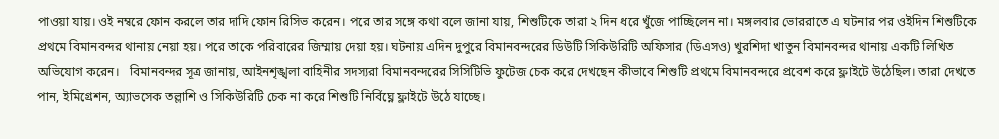পাওয়া যায়। ওই নম্বরে ফোন করলে তার দাদি ফোন রিসিভ করেন। পরে তার সঙ্গে কথা বলে জানা যায়, শিশুটিকে তারা ২ দিন ধরে খুঁজে পাচ্ছিলেন না। মঙ্গলবার ভোররাতে এ ঘটনার পর ওইদিন শিশুটিকে প্রথমে বিমানবন্দর থানায় নেয়া হয়। পরে তাকে পরিবারের জিম্মায় দেয়া হয়। ঘটনায় এদিন দুপুরে বিমানবন্দরের ডিউটি সিকিউরিটি অফিসার (ডিএসও) খুরশিদা খাতুন বিমানবন্দর থানায় একটি লিখিত অভিযোগ করেন।   বিমানবন্দর সূত্র জানায়, আইনশৃঙ্খলা বাহিনীর সদস্যরা বিমানবন্দরের সিসিটিভি ফুটেজ চেক করে দেখছেন কীভাবে শিশুটি প্রথমে বিমানবন্দরে প্রবেশ করে ফ্লাইটে উঠেছিল। তারা দেখতে পান, ইমিগ্রেশন, অ্যাভসেক তল্লাশি ও সিকিউরিটি চেক না করে শিশুটি নির্বিঘ্নে ফ্লাইটে উঠে যাচ্ছে।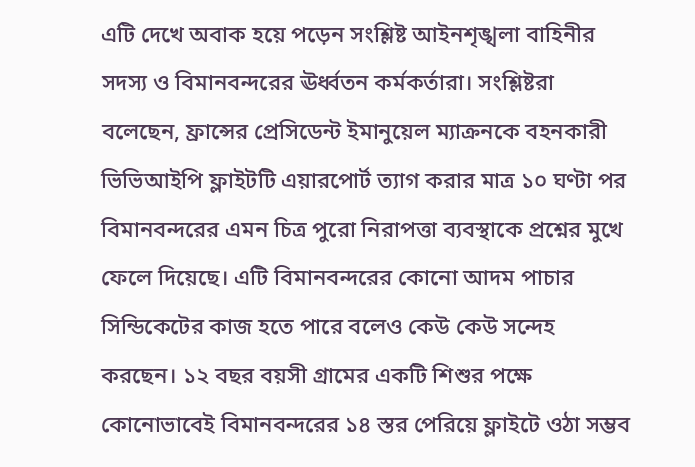এটি দেখে অবাক হয়ে পড়েন সংশ্লিষ্ট আইনশৃঙ্খলা বাহিনীর সদস্য ও বিমানবন্দরের ঊর্ধ্বতন কর্মকর্তারা। সংশ্লিষ্টরা বলেছেন, ফ্রান্সের প্রেসিডেন্ট ইমানুয়েল ম্যাক্রনকে বহনকারী ভিভিআইপি ফ্লাইটটি এয়ারপোর্ট ত্যাগ করার মাত্র ১০ ঘণ্টা পর বিমানবন্দরের এমন চিত্র পুরো নিরাপত্তা ব্যবস্থাকে প্রশ্নের মুখে ফেলে দিয়েছে। এটি বিমানবন্দরের কোনো আদম পাচার সিন্ডিকেটের কাজ হতে পারে বলেও কেউ কেউ সন্দেহ করছেন। ১২ বছর বয়সী গ্রামের একটি শিশুর পক্ষে কোনোভাবেই বিমানবন্দরের ১৪ স্তর পেরিয়ে ফ্লাইটে ওঠা সম্ভব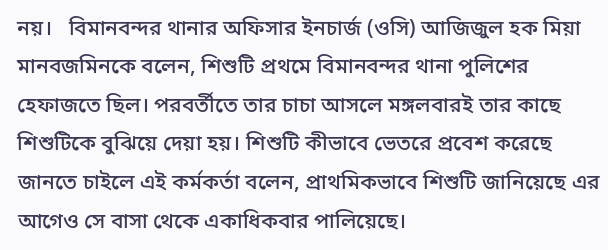নয়।   বিমানবন্দর থানার অফিসার ইনচার্জ (ওসি) আজিজুল হক মিয়া মানবজমিনকে বলেন, শিশুটি প্রথমে বিমানবন্দর থানা পুলিশের হেফাজতে ছিল। পরবর্তীতে তার চাচা আসলে মঙ্গলবারই তার কাছে শিশুটিকে বুঝিয়ে দেয়া হয়। শিশুটি কীভাবে ভেতরে প্রবেশ করেছে জানতে চাইলে এই কর্মকর্তা বলেন, প্রাথমিকভাবে শিশুটি জানিয়েছে এর আগেও সে বাসা থেকে একাধিকবার পালিয়েছে।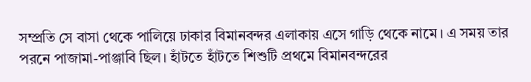সম্প্রতি সে বাসা থেকে পালিয়ে ঢাকার বিমানবন্দর এলাকায় এসে গাড়ি থেকে নামে। এ সময় তার পরনে পাজামা-পাঞ্জাবি ছিল। হাঁটতে হাঁটতে শিশুটি প্রথমে বিমানবন্দরের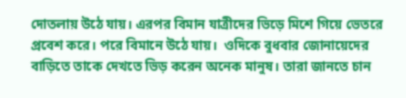দোতলায় উঠে যায়। এরপর বিমান যাত্রীদের ভিড়ে মিশে গিয়ে ভেতরে প্রবেশ করে। পরে বিমানে উঠে যায়।  ওদিকে বুধবার জোনায়েদের বাড়িতে তাকে দেখতে ভিড় করেন অনেক মানুষ। তারা জানতে চান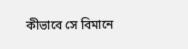কীভাবে সে বিমানে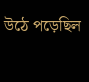উঠে পড়েছিল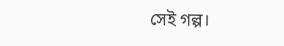সেই গল্প।